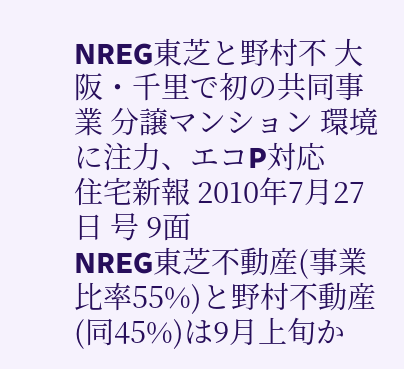NREG東芝と野村不 大阪・千里で初の共同事業 分譲マンション 環境に注力、エコP対応
住宅新報 2010年7月27日 号 9面
NREG東芝不動産(事業比率55%)と野村不動産(同45%)は9月上旬か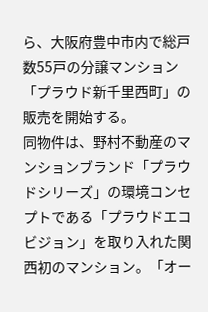ら、大阪府豊中市内で総戸数55戸の分譲マンション「プラウド新千里西町」の販売を開始する。
同物件は、野村不動産のマンションブランド「プラウドシリーズ」の環境コンセプトである「プラウドエコビジョン」を取り入れた関西初のマンション。「オー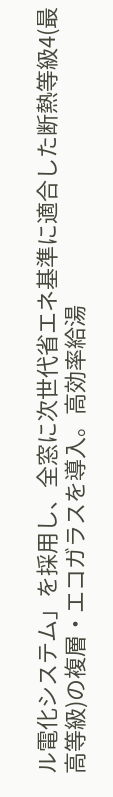ル電化システム」を採用し、全窓に次世代省エネ基準に適合した断熱等級4(最高等級)の複層・エコガラスを導入。高効率給湯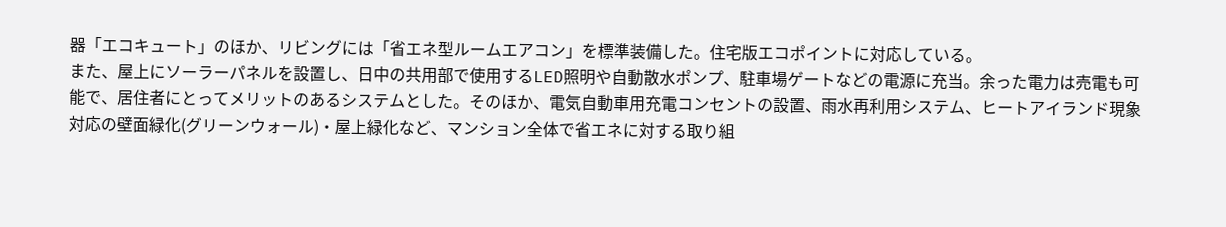器「エコキュート」のほか、リビングには「省エネ型ルームエアコン」を標準装備した。住宅版エコポイントに対応している。
また、屋上にソーラーパネルを設置し、日中の共用部で使用するLED照明や自動散水ポンプ、駐車場ゲートなどの電源に充当。余った電力は売電も可能で、居住者にとってメリットのあるシステムとした。そのほか、電気自動車用充電コンセントの設置、雨水再利用システム、ヒートアイランド現象対応の壁面緑化(グリーンウォール)・屋上緑化など、マンション全体で省エネに対する取り組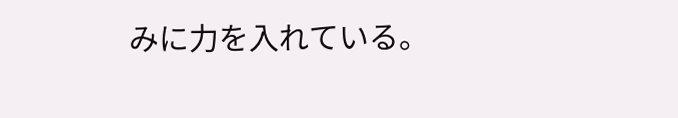みに力を入れている。